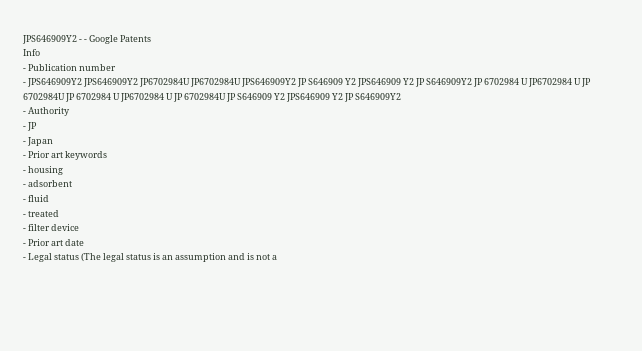JPS646909Y2 - - Google Patents
Info
- Publication number
- JPS646909Y2 JPS646909Y2 JP6702984U JP6702984U JPS646909Y2 JP S646909 Y2 JPS646909 Y2 JP S646909Y2 JP 6702984 U JP6702984 U JP 6702984U JP 6702984 U JP6702984 U JP 6702984U JP S646909 Y2 JPS646909 Y2 JP S646909Y2
- Authority
- JP
- Japan
- Prior art keywords
- housing
- adsorbent
- fluid
- treated
- filter device
- Prior art date
- Legal status (The legal status is an assumption and is not a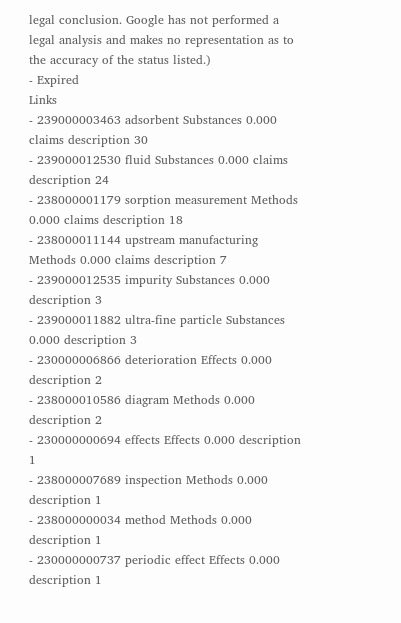legal conclusion. Google has not performed a legal analysis and makes no representation as to the accuracy of the status listed.)
- Expired
Links
- 239000003463 adsorbent Substances 0.000 claims description 30
- 239000012530 fluid Substances 0.000 claims description 24
- 238000001179 sorption measurement Methods 0.000 claims description 18
- 238000011144 upstream manufacturing Methods 0.000 claims description 7
- 239000012535 impurity Substances 0.000 description 3
- 239000011882 ultra-fine particle Substances 0.000 description 3
- 230000006866 deterioration Effects 0.000 description 2
- 238000010586 diagram Methods 0.000 description 2
- 230000000694 effects Effects 0.000 description 1
- 238000007689 inspection Methods 0.000 description 1
- 238000000034 method Methods 0.000 description 1
- 230000000737 periodic effect Effects 0.000 description 1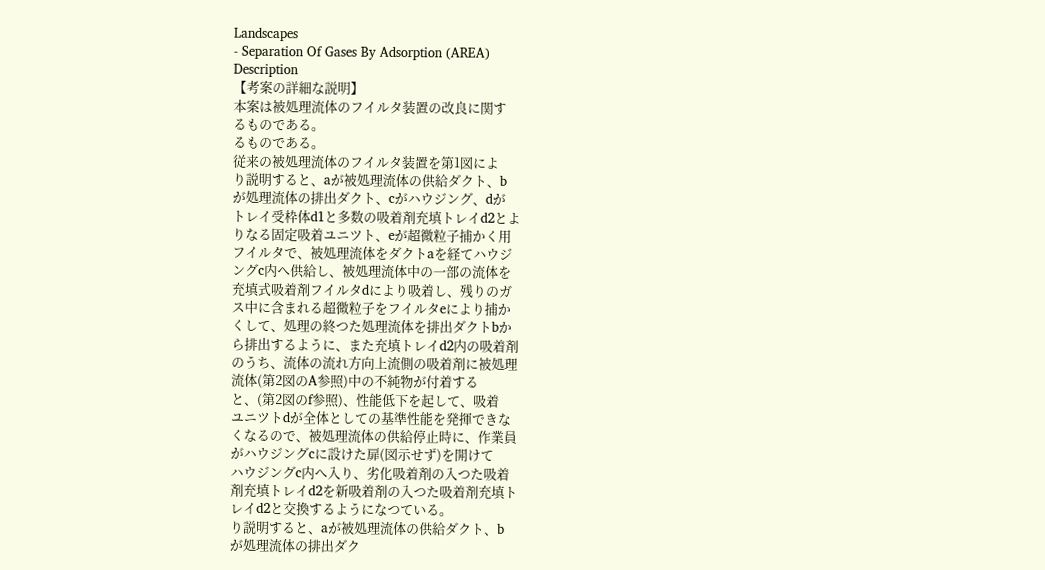Landscapes
- Separation Of Gases By Adsorption (AREA)
Description
【考案の詳細な説明】
本案は被処理流体のフイルタ装置の改良に関す
るものである。
るものである。
従来の被処理流体のフイルタ装置を第1図によ
り説明すると、aが被処理流体の供給ダクト、b
が処理流体の排出ダクト、cがハウジング、dが
トレイ受枠体d1と多数の吸着剤充填トレイd2とよ
りなる固定吸着ユニツト、eが超微粒子捕かく用
フイルタで、被処理流体をダクトaを経てハウジ
ングc内へ供給し、被処理流体中の一部の流体を
充填式吸着剤フイルタdにより吸着し、残りのガ
ス中に含まれる超微粒子をフイルタeにより捕か
くして、処理の終つた処理流体を排出ダクトbか
ら排出するように、また充填トレイd2内の吸着剤
のうち、流体の流れ方向上流側の吸着剤に被処理
流体(第2図のA参照)中の不純物が付着する
と、(第2図のf参照)、性能低下を起して、吸着
ユニツトdが全体としての基準性能を発揮できな
くなるので、被処理流体の供給停止時に、作業員
がハウジングcに設けた扉(図示せず)を開けて
ハウジングc内へ入り、劣化吸着剤の入つた吸着
剤充填トレイd2を新吸着剤の入つた吸着剤充填ト
レイd2と交換するようになつている。
り説明すると、aが被処理流体の供給ダクト、b
が処理流体の排出ダク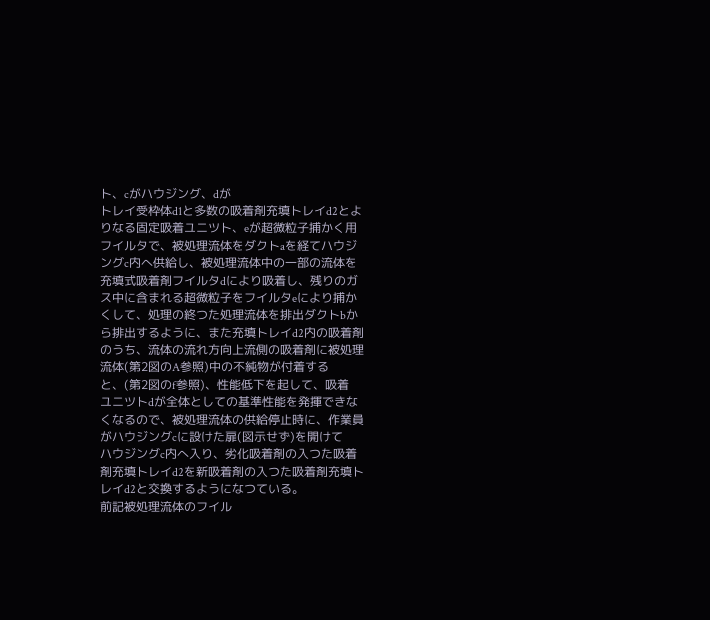ト、cがハウジング、dが
トレイ受枠体d1と多数の吸着剤充填トレイd2とよ
りなる固定吸着ユニツト、eが超微粒子捕かく用
フイルタで、被処理流体をダクトaを経てハウジ
ングc内へ供給し、被処理流体中の一部の流体を
充填式吸着剤フイルタdにより吸着し、残りのガ
ス中に含まれる超微粒子をフイルタeにより捕か
くして、処理の終つた処理流体を排出ダクトbか
ら排出するように、また充填トレイd2内の吸着剤
のうち、流体の流れ方向上流側の吸着剤に被処理
流体(第2図のA参照)中の不純物が付着する
と、(第2図のf参照)、性能低下を起して、吸着
ユニツトdが全体としての基準性能を発揮できな
くなるので、被処理流体の供給停止時に、作業員
がハウジングcに設けた扉(図示せず)を開けて
ハウジングc内へ入り、劣化吸着剤の入つた吸着
剤充填トレイd2を新吸着剤の入つた吸着剤充填ト
レイd2と交換するようになつている。
前記被処理流体のフイル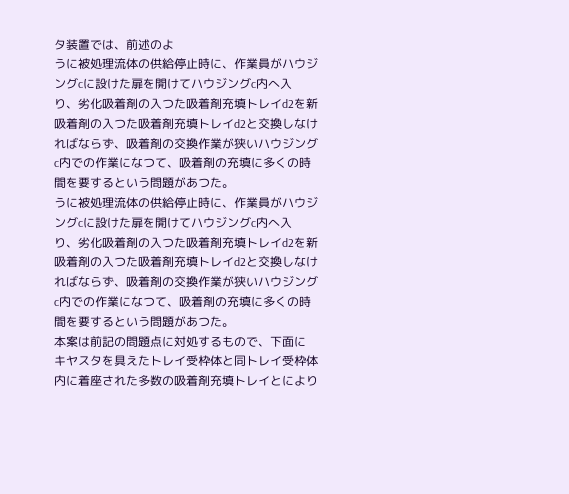タ装置では、前述のよ
うに被処理流体の供給停止時に、作業員がハウジ
ングcに設けた扉を開けてハウジングc内へ入
り、劣化吸着剤の入つた吸着剤充填トレイd2を新
吸着剤の入つた吸着剤充填トレイd2と交換しなけ
ればならず、吸着剤の交換作業が狭いハウジング
c内での作業になつて、吸着剤の充填に多くの時
間を要するという問題があつた。
うに被処理流体の供給停止時に、作業員がハウジ
ングcに設けた扉を開けてハウジングc内へ入
り、劣化吸着剤の入つた吸着剤充填トレイd2を新
吸着剤の入つた吸着剤充填トレイd2と交換しなけ
ればならず、吸着剤の交換作業が狭いハウジング
c内での作業になつて、吸着剤の充填に多くの時
間を要するという問題があつた。
本案は前記の問題点に対処するもので、下面に
キヤスタを具えたトレイ受枠体と同トレイ受枠体
内に着座された多数の吸着剤充填トレイとにより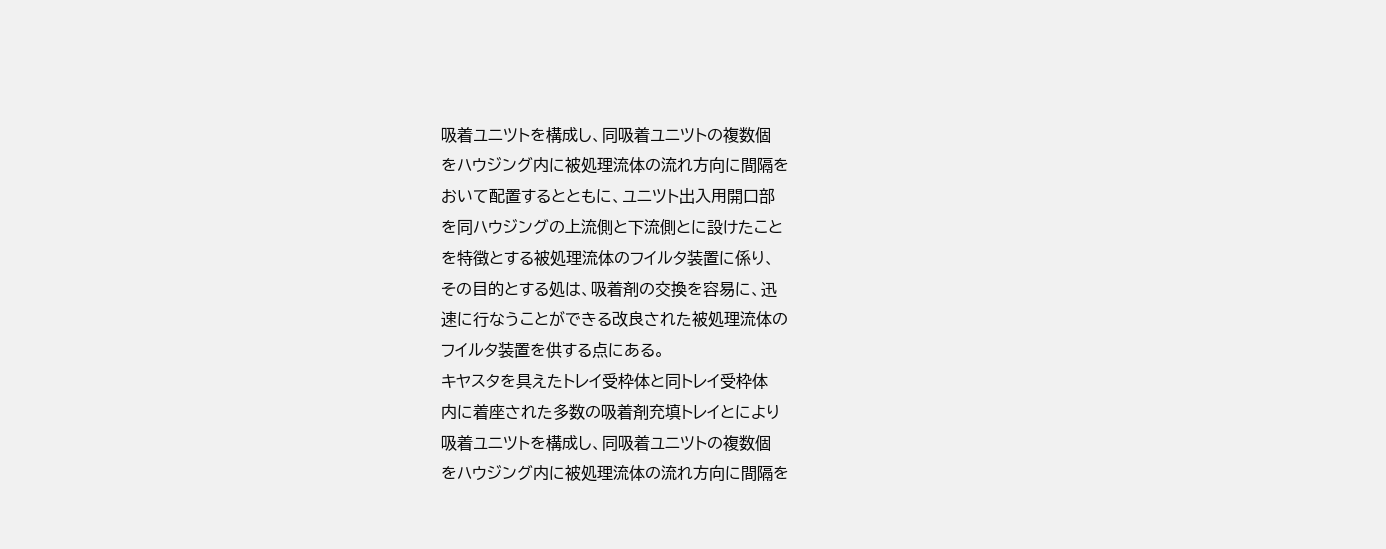吸着ユニツトを構成し、同吸着ユニツトの複数個
をハウジング内に被処理流体の流れ方向に間隔を
おいて配置するとともに、ユニツト出入用開口部
を同ハウジングの上流側と下流側とに設けたこと
を特徴とする被処理流体のフイルタ装置に係り、
その目的とする処は、吸着剤の交換を容易に、迅
速に行なうことができる改良された被処理流体の
フイルタ装置を供する点にある。
キヤスタを具えたトレイ受枠体と同トレイ受枠体
内に着座された多数の吸着剤充填トレイとにより
吸着ユニツトを構成し、同吸着ユニツトの複数個
をハウジング内に被処理流体の流れ方向に間隔を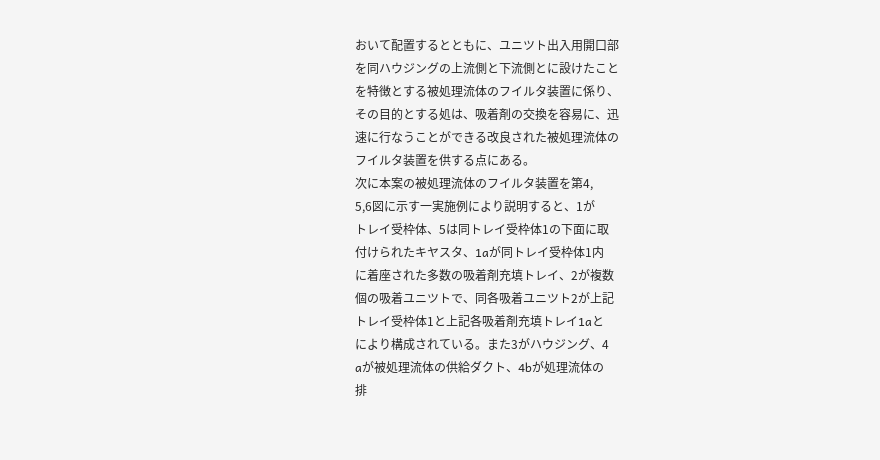おいて配置するとともに、ユニツト出入用開口部
を同ハウジングの上流側と下流側とに設けたこと
を特徴とする被処理流体のフイルタ装置に係り、
その目的とする処は、吸着剤の交換を容易に、迅
速に行なうことができる改良された被処理流体の
フイルタ装置を供する点にある。
次に本案の被処理流体のフイルタ装置を第4,
5,6図に示す一実施例により説明すると、1が
トレイ受枠体、5は同トレイ受枠体1の下面に取
付けられたキヤスタ、1aが同トレイ受枠体1内
に着座された多数の吸着剤充填トレイ、2が複数
個の吸着ユニツトで、同各吸着ユニツト2が上記
トレイ受枠体1と上記各吸着剤充填トレイ1aと
により構成されている。また3がハウジング、4
aが被処理流体の供給ダクト、4bが処理流体の
排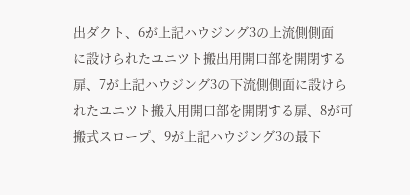出ダクト、6が上記ハウジング3の上流側側面
に設けられたユニツト搬出用開口部を開閉する
扉、7が上記ハウジング3の下流側側面に設けら
れたユニツト搬入用開口部を開閉する扉、8が可
搬式スロープ、9が上記ハウジング3の最下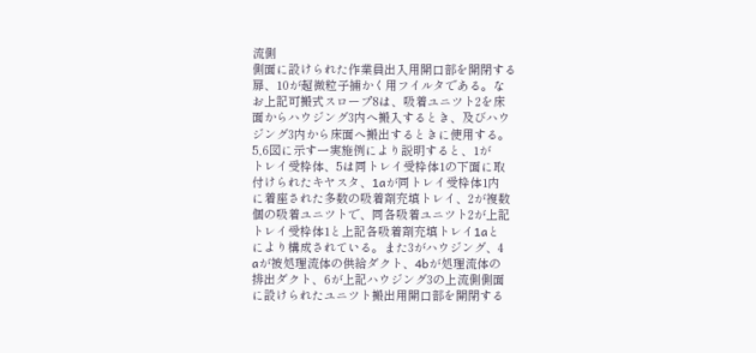流側
側面に設けられた作業員出入用開口部を開閉する
扉、10が超微粒子捕かく用フイルタである。な
お上記可搬式スロープ8は、吸着ユニツト2を床
面からハウジング3内へ搬入するとき、及びハウ
ジング3内から床面へ搬出するときに使用する。
5,6図に示す一実施例により説明すると、1が
トレイ受枠体、5は同トレイ受枠体1の下面に取
付けられたキヤスタ、1aが同トレイ受枠体1内
に着座された多数の吸着剤充填トレイ、2が複数
個の吸着ユニツトで、同各吸着ユニツト2が上記
トレイ受枠体1と上記各吸着剤充填トレイ1aと
により構成されている。また3がハウジング、4
aが被処理流体の供給ダクト、4bが処理流体の
排出ダクト、6が上記ハウジング3の上流側側面
に設けられたユニツト搬出用開口部を開閉する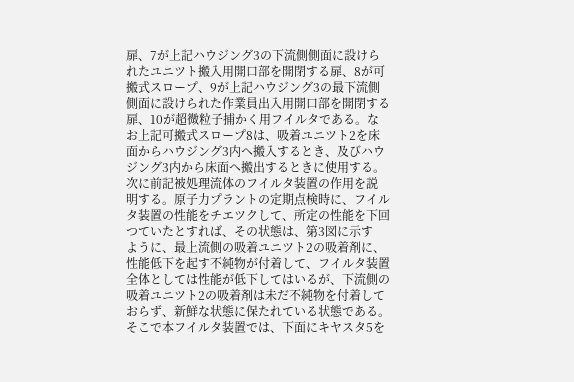扉、7が上記ハウジング3の下流側側面に設けら
れたユニツト搬入用開口部を開閉する扉、8が可
搬式スロープ、9が上記ハウジング3の最下流側
側面に設けられた作業員出入用開口部を開閉する
扉、10が超微粒子捕かく用フイルタである。な
お上記可搬式スロープ8は、吸着ユニツト2を床
面からハウジング3内へ搬入するとき、及びハウ
ジング3内から床面へ搬出するときに使用する。
次に前記被処理流体のフイルタ装置の作用を説
明する。原子力プラントの定期点検時に、フイル
タ装置の性能をチエツクして、所定の性能を下回
つていたとすれば、その状態は、第3図に示す
ように、最上流側の吸着ユニツト2の吸着剤に、
性能低下を起す不純物が付着して、フイルタ装置
全体としては性能が低下してはいるが、下流側の
吸着ユニツト2の吸着剤は未だ不純物を付着して
おらず、新鮮な状態に保たれている状態である。
そこで本フイルタ装置では、下面にキヤスタ5を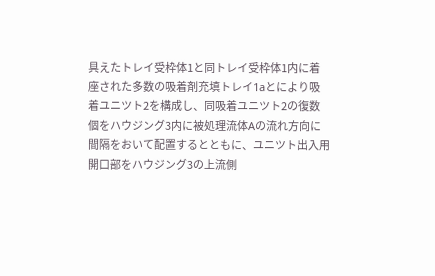具えたトレイ受枠体1と同トレイ受枠体1内に着
座された多数の吸着剤充填トレイ1aとにより吸
着ユニツト2を構成し、同吸着ユニツト2の復数
個をハウジング3内に被処理流体Aの流れ方向に
間隔をおいて配置するとともに、ユニツト出入用
開口部をハウジング3の上流側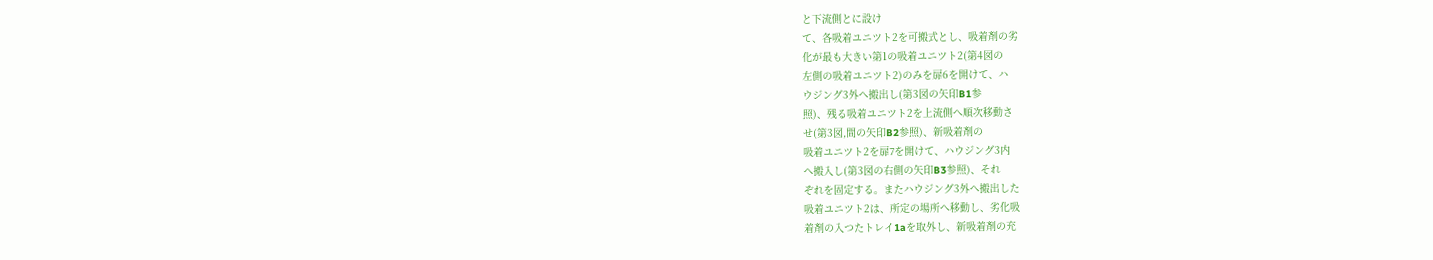と下流側とに設け
て、各吸着ユニツト2を可搬式とし、吸着剤の劣
化が最も大きい第1の吸着ユニツト2(第4図の
左側の吸着ユニツト2)のみを扉6を開けて、ハ
ウジング3外へ搬出し(第3図の矢印B1参
照)、残る吸着ユニツト2を上流側へ順次移動さ
せ(第3図,間の矢印B2参照)、新吸着剤の
吸着ユニツト2を扉7を開けて、ハウジング3内
へ搬入し(第3図の右側の矢印B3参照)、それ
ぞれを固定する。またハウジング3外へ搬出した
吸着ユニツト2は、所定の場所へ移動し、劣化吸
着剤の入つたトレイ1aを取外し、新吸着剤の充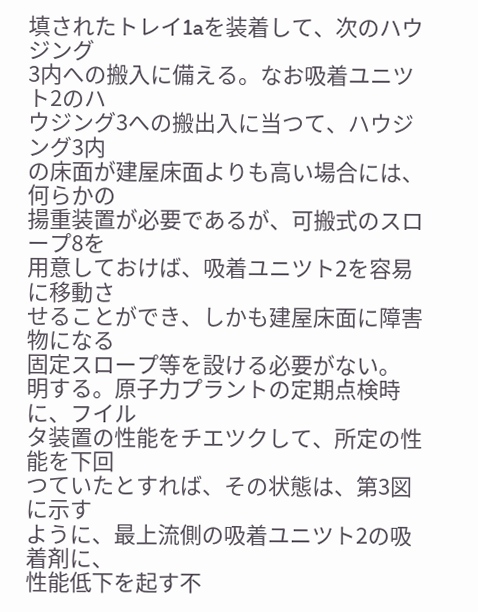填されたトレイ1aを装着して、次のハウジング
3内への搬入に備える。なお吸着ユニツト2のハ
ウジング3への搬出入に当つて、ハウジング3内
の床面が建屋床面よりも高い場合には、何らかの
揚重装置が必要であるが、可搬式のスロープ8を
用意しておけば、吸着ユニツト2を容易に移動さ
せることができ、しかも建屋床面に障害物になる
固定スロープ等を設ける必要がない。
明する。原子力プラントの定期点検時に、フイル
タ装置の性能をチエツクして、所定の性能を下回
つていたとすれば、その状態は、第3図に示す
ように、最上流側の吸着ユニツト2の吸着剤に、
性能低下を起す不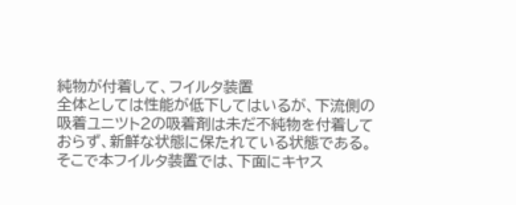純物が付着して、フイルタ装置
全体としては性能が低下してはいるが、下流側の
吸着ユニツト2の吸着剤は未だ不純物を付着して
おらず、新鮮な状態に保たれている状態である。
そこで本フイルタ装置では、下面にキヤス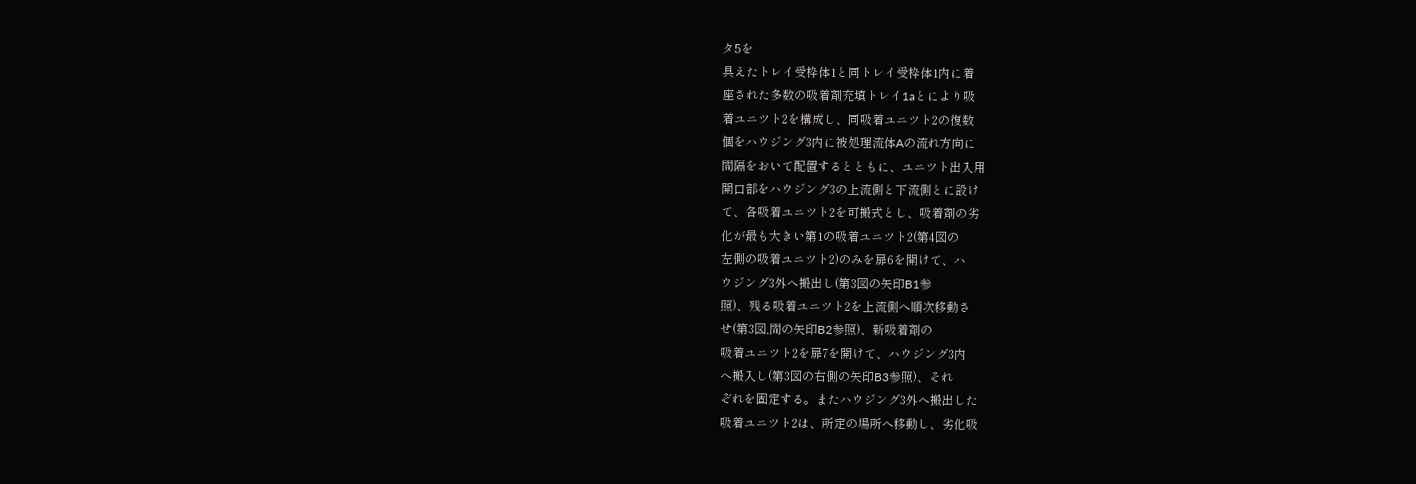タ5を
具えたトレイ受枠体1と同トレイ受枠体1内に着
座された多数の吸着剤充填トレイ1aとにより吸
着ユニツト2を構成し、同吸着ユニツト2の復数
個をハウジング3内に被処理流体Aの流れ方向に
間隔をおいて配置するとともに、ユニツト出入用
開口部をハウジング3の上流側と下流側とに設け
て、各吸着ユニツト2を可搬式とし、吸着剤の劣
化が最も大きい第1の吸着ユニツト2(第4図の
左側の吸着ユニツト2)のみを扉6を開けて、ハ
ウジング3外へ搬出し(第3図の矢印B1参
照)、残る吸着ユニツト2を上流側へ順次移動さ
せ(第3図,間の矢印B2参照)、新吸着剤の
吸着ユニツト2を扉7を開けて、ハウジング3内
へ搬入し(第3図の右側の矢印B3参照)、それ
ぞれを固定する。またハウジング3外へ搬出した
吸着ユニツト2は、所定の場所へ移動し、劣化吸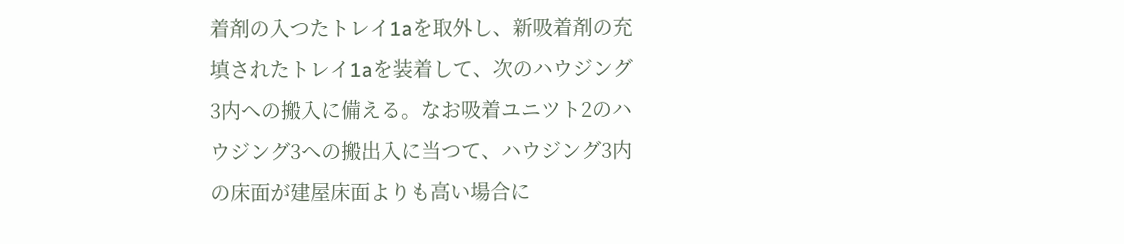着剤の入つたトレイ1aを取外し、新吸着剤の充
填されたトレイ1aを装着して、次のハウジング
3内への搬入に備える。なお吸着ユニツト2のハ
ウジング3への搬出入に当つて、ハウジング3内
の床面が建屋床面よりも高い場合に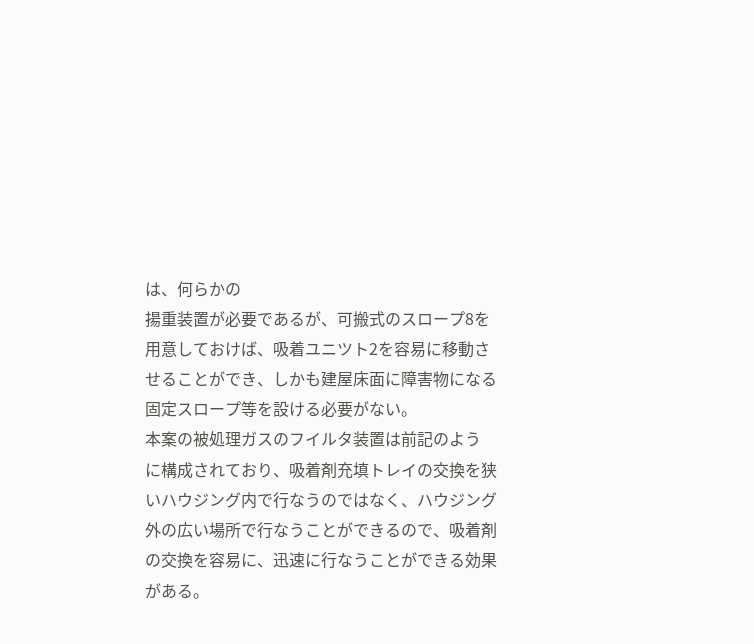は、何らかの
揚重装置が必要であるが、可搬式のスロープ8を
用意しておけば、吸着ユニツト2を容易に移動さ
せることができ、しかも建屋床面に障害物になる
固定スロープ等を設ける必要がない。
本案の被処理ガスのフイルタ装置は前記のよう
に構成されており、吸着剤充填トレイの交換を狭
いハウジング内で行なうのではなく、ハウジング
外の広い場所で行なうことができるので、吸着剤
の交換を容易に、迅速に行なうことができる効果
がある。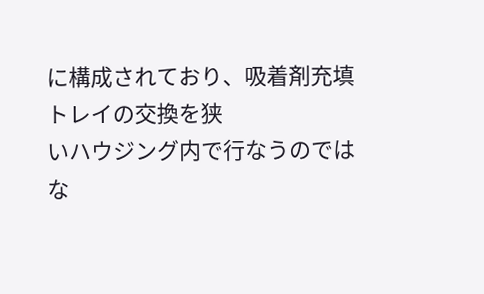に構成されており、吸着剤充填トレイの交換を狭
いハウジング内で行なうのではな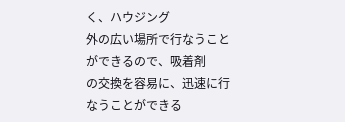く、ハウジング
外の広い場所で行なうことができるので、吸着剤
の交換を容易に、迅速に行なうことができる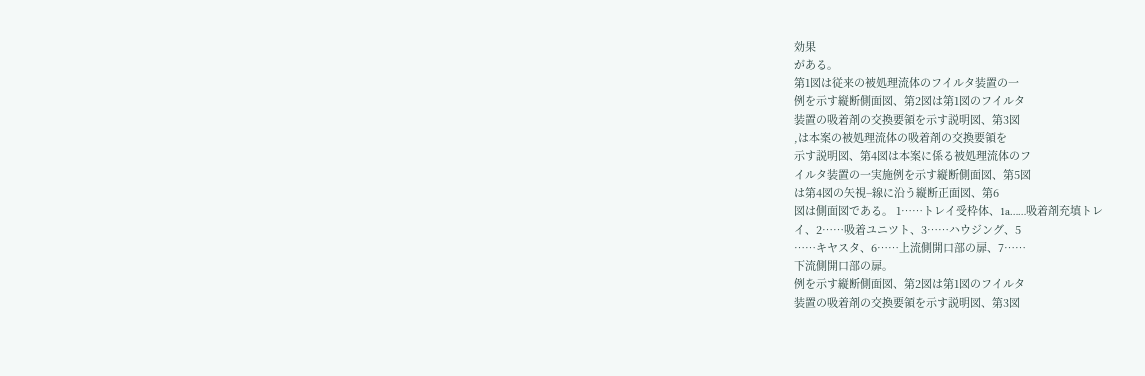効果
がある。
第1図は従来の被処理流体のフイルタ装置の一
例を示す縦断側面図、第2図は第1図のフイルタ
装置の吸着剤の交換要領を示す説明図、第3図
,は本案の被処理流体の吸着剤の交換要領を
示す説明図、第4図は本案に係る被処理流体のフ
イルタ装置の一実施例を示す縦断側面図、第5図
は第4図の矢視−線に沿う縦断正面図、第6
図は側面図である。 1……トレイ受枠体、1a……吸着剤充填トレ
イ、2……吸着ユニツト、3……ハウジング、5
……キヤスタ、6……上流側開口部の扉、7……
下流側開口部の扉。
例を示す縦断側面図、第2図は第1図のフイルタ
装置の吸着剤の交換要領を示す説明図、第3図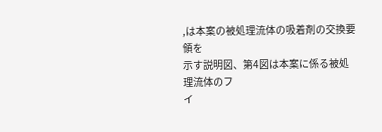,は本案の被処理流体の吸着剤の交換要領を
示す説明図、第4図は本案に係る被処理流体のフ
イ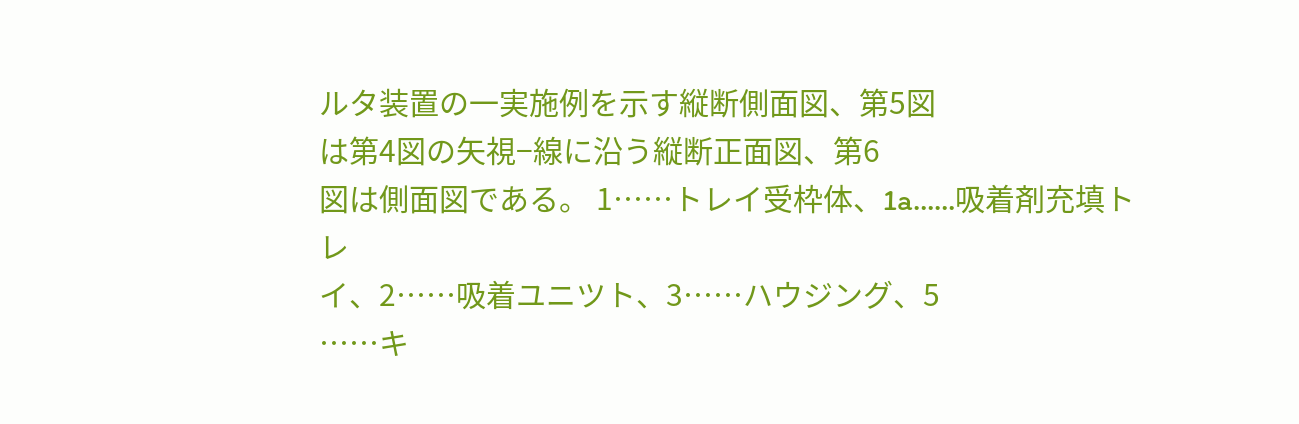ルタ装置の一実施例を示す縦断側面図、第5図
は第4図の矢視−線に沿う縦断正面図、第6
図は側面図である。 1……トレイ受枠体、1a……吸着剤充填トレ
イ、2……吸着ユニツト、3……ハウジング、5
……キ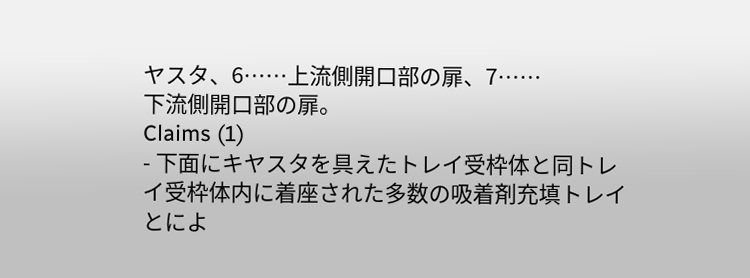ヤスタ、6……上流側開口部の扉、7……
下流側開口部の扉。
Claims (1)
- 下面にキヤスタを具えたトレイ受枠体と同トレ
イ受枠体内に着座された多数の吸着剤充填トレイ
とによ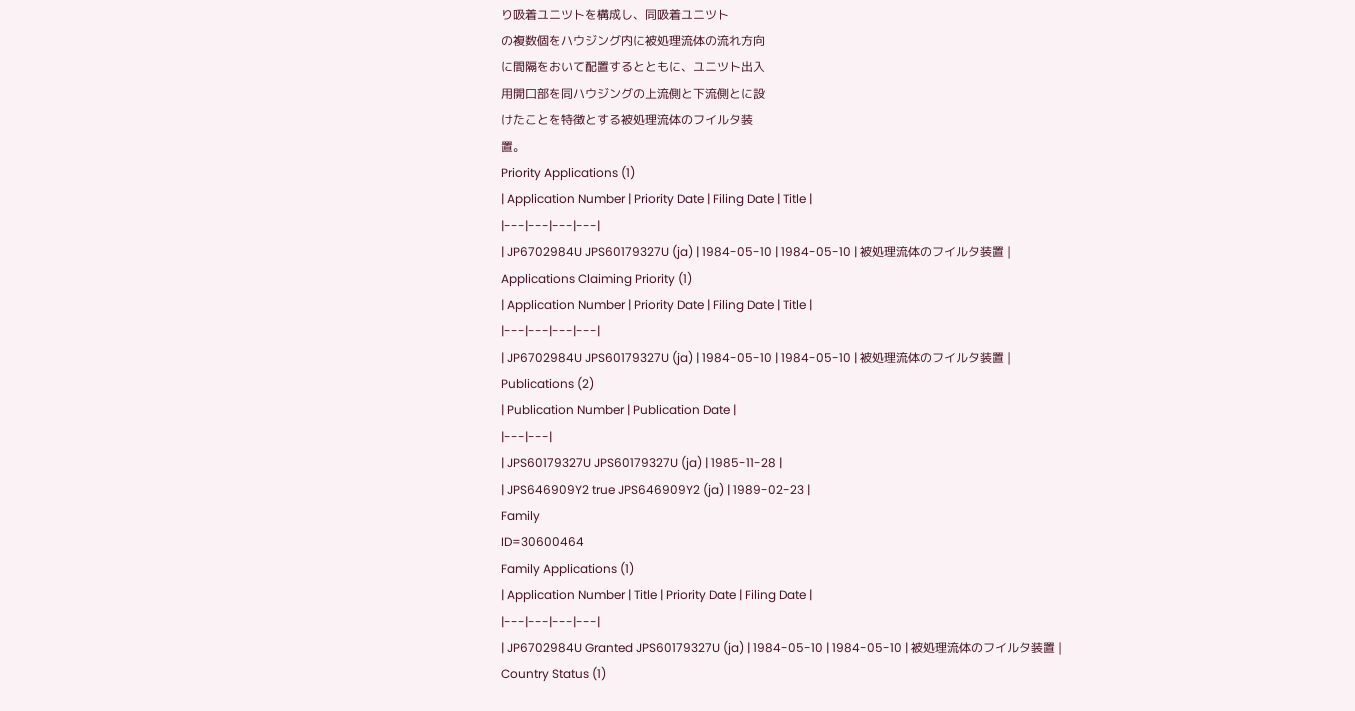り吸着ユニツトを構成し、同吸着ユニツト
の複数個をハウジング内に被処理流体の流れ方向
に間隔をおいて配置するとともに、ユニツト出入
用開口部を同ハウジングの上流側と下流側とに設
けたことを特徴とする被処理流体のフイルタ装
置。
Priority Applications (1)
| Application Number | Priority Date | Filing Date | Title |
|---|---|---|---|
| JP6702984U JPS60179327U (ja) | 1984-05-10 | 1984-05-10 | 被処理流体のフイルタ装置 |
Applications Claiming Priority (1)
| Application Number | Priority Date | Filing Date | Title |
|---|---|---|---|
| JP6702984U JPS60179327U (ja) | 1984-05-10 | 1984-05-10 | 被処理流体のフイルタ装置 |
Publications (2)
| Publication Number | Publication Date |
|---|---|
| JPS60179327U JPS60179327U (ja) | 1985-11-28 |
| JPS646909Y2 true JPS646909Y2 (ja) | 1989-02-23 |
Family
ID=30600464
Family Applications (1)
| Application Number | Title | Priority Date | Filing Date |
|---|---|---|---|
| JP6702984U Granted JPS60179327U (ja) | 1984-05-10 | 1984-05-10 | 被処理流体のフイルタ装置 |
Country Status (1)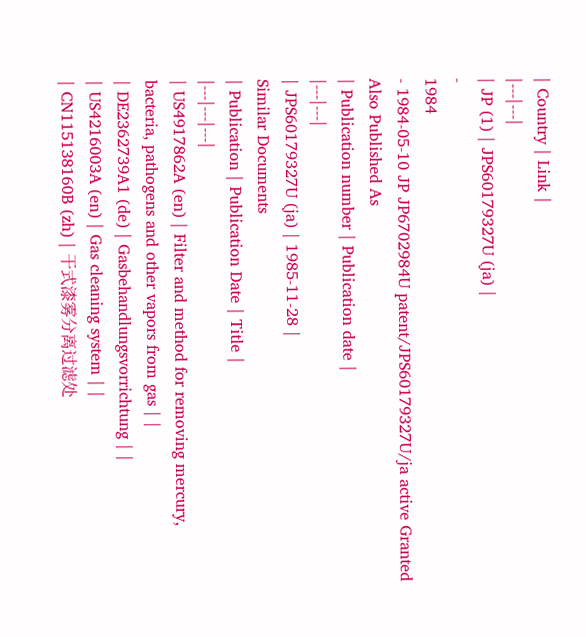| Country | Link |
|---|---|
| JP (1) | JPS60179327U (ja) |
-
1984
- 1984-05-10 JP JP6702984U patent/JPS60179327U/ja active Granted
Also Published As
| Publication number | Publication date |
|---|---|
| JPS60179327U (ja) | 1985-11-28 |
Similar Documents
| Publication | Publication Date | Title |
|---|---|---|
| US4917862A (en) | Filter and method for removing mercury, bacteria, pathogens and other vapors from gas | |
| DE2362739A1 (de) | Gasbehandlungsvorrichtung | |
| US4216003A (en) | Gas cleaning system | |
| CN115138160B (zh) | 干式漆雾分离过滤处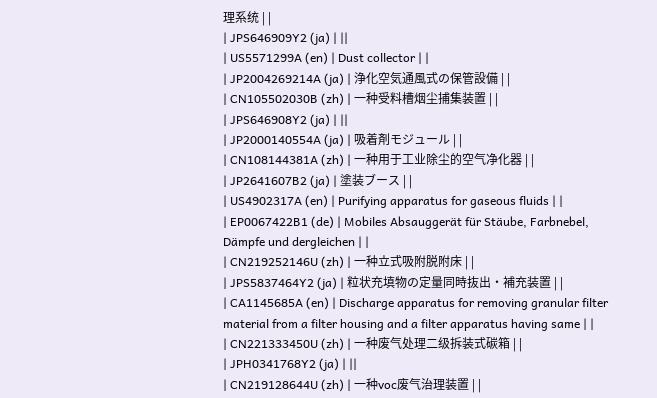理系统 | |
| JPS646909Y2 (ja) | ||
| US5571299A (en) | Dust collector | |
| JP2004269214A (ja) | 浄化空気通風式の保管設備 | |
| CN105502030B (zh) | 一种受料槽烟尘捕集装置 | |
| JPS646908Y2 (ja) | ||
| JP2000140554A (ja) | 吸着剤モジュール | |
| CN108144381A (zh) | 一种用于工业除尘的空气净化器 | |
| JP2641607B2 (ja) | 塗装ブース | |
| US4902317A (en) | Purifying apparatus for gaseous fluids | |
| EP0067422B1 (de) | Mobiles Absauggerät für Stäube, Farbnebel, Dämpfe und dergleichen | |
| CN219252146U (zh) | 一种立式吸附脱附床 | |
| JPS5837464Y2 (ja) | 粒状充填物の定量同時抜出・補充装置 | |
| CA1145685A (en) | Discharge apparatus for removing granular filter material from a filter housing and a filter apparatus having same | |
| CN221333450U (zh) | 一种废气处理二级拆装式碳箱 | |
| JPH0341768Y2 (ja) | ||
| CN219128644U (zh) | 一种voc废气治理装置 | |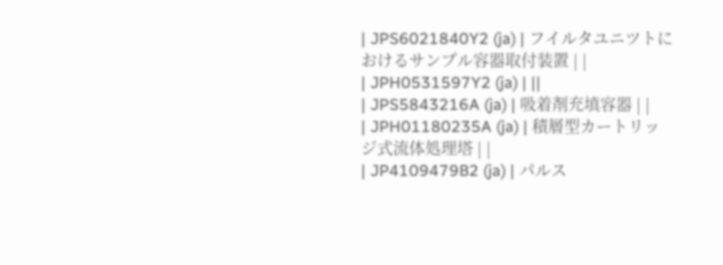| JPS6021840Y2 (ja) | フイルタユニツトにおけるサンプル容器取付装置 | |
| JPH0531597Y2 (ja) | ||
| JPS5843216A (ja) | 吸着剤充填容器 | |
| JPH01180235A (ja) | 積層型カートリッジ式流体処理塔 | |
| JP4109479B2 (ja) | パルス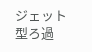ジェット型ろ過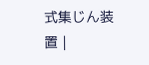式集じん装置 |